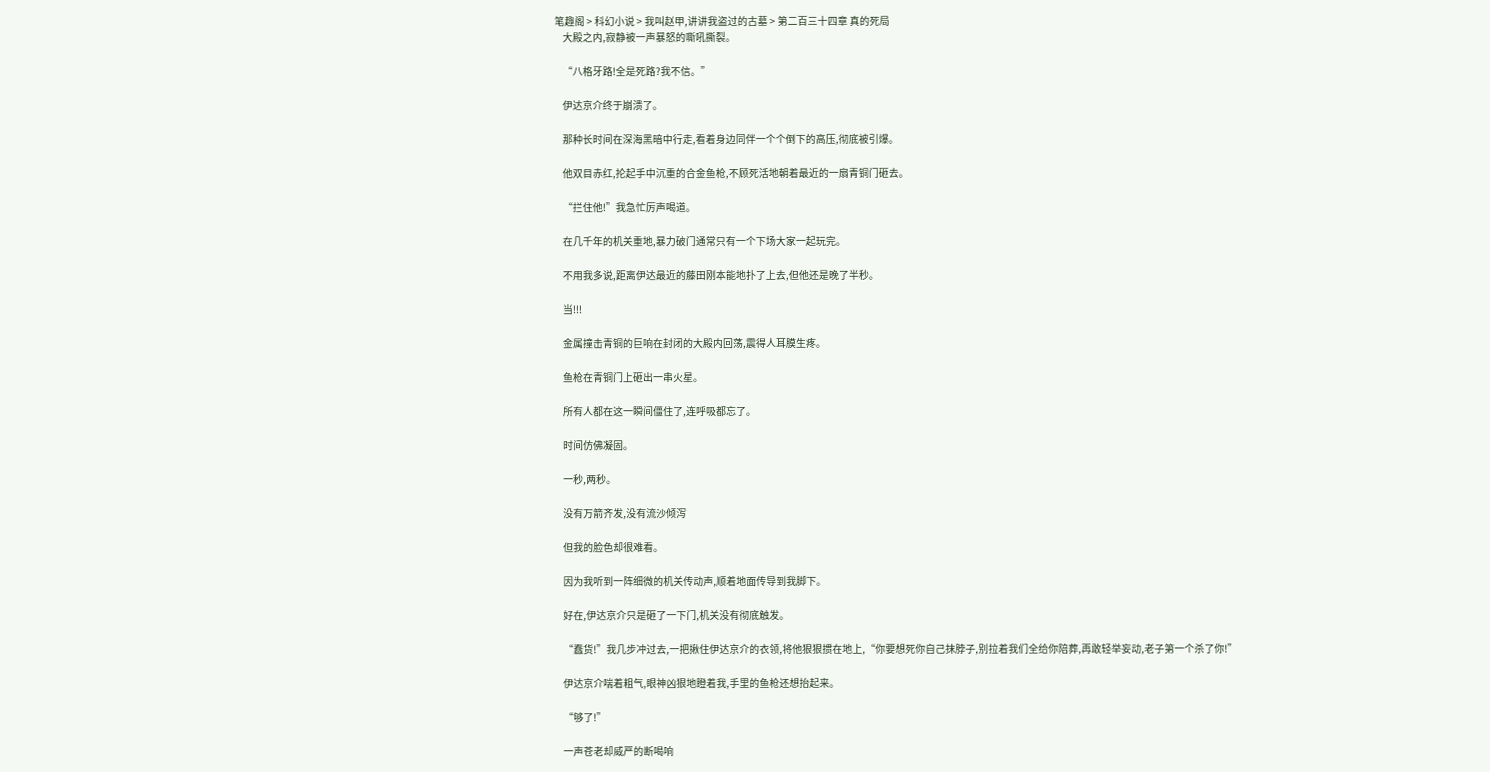笔趣阁 > 科幻小说 > 我叫赵甲,讲讲我盗过的古墓 > 第二百三十四章 真的死局
    大殿之内,寂静被一声暴怒的嘶吼撕裂。

    “八格牙路!全是死路?我不信。”

    伊达京介终于崩溃了。

    那种长时间在深海黑暗中行走,看着身边同伴一个个倒下的高压,彻底被引爆。

    他双目赤红,抡起手中沉重的合金鱼枪,不顾死活地朝着最近的一扇青铜门砸去。

    “拦住他!”我急忙厉声喝道。

    在几千年的机关重地,暴力破门通常只有一个下场大家一起玩完。

    不用我多说,距离伊达最近的藤田刚本能地扑了上去,但他还是晚了半秒。

    当!!!

    金属撞击青铜的巨响在封闭的大殿内回荡,震得人耳膜生疼。

    鱼枪在青铜门上砸出一串火星。

    所有人都在这一瞬间僵住了,连呼吸都忘了。

    时间仿佛凝固。

    一秒,两秒。

    没有万箭齐发,没有流沙倾泻

    但我的脸色却很难看。

    因为我听到一阵细微的机关传动声,顺着地面传导到我脚下。

    好在,伊达京介只是砸了一下门,机关没有彻底触发。

    “蠢货!”我几步冲过去,一把揪住伊达京介的衣领,将他狠狠掼在地上,“你要想死你自己抹脖子,别拉着我们全给你陪葬,再敢轻举妄动,老子第一个杀了你!”

    伊达京介喘着粗气,眼神凶狠地瞪着我,手里的鱼枪还想抬起来。

    “够了!”

    一声苍老却威严的断喝响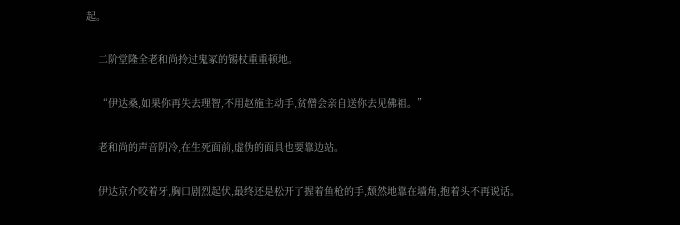起。

    二阶堂隆全老和尚拎过鬼冢的锡杖重重顿地。

    “伊达桑,如果你再失去理智,不用赵施主动手,贫僧会亲自送你去见佛祖。”

    老和尚的声音阴冷,在生死面前,虚伪的面具也要靠边站。

    伊达京介咬着牙,胸口剧烈起伏,最终还是松开了握着鱼枪的手,颓然地靠在墙角,抱着头不再说话。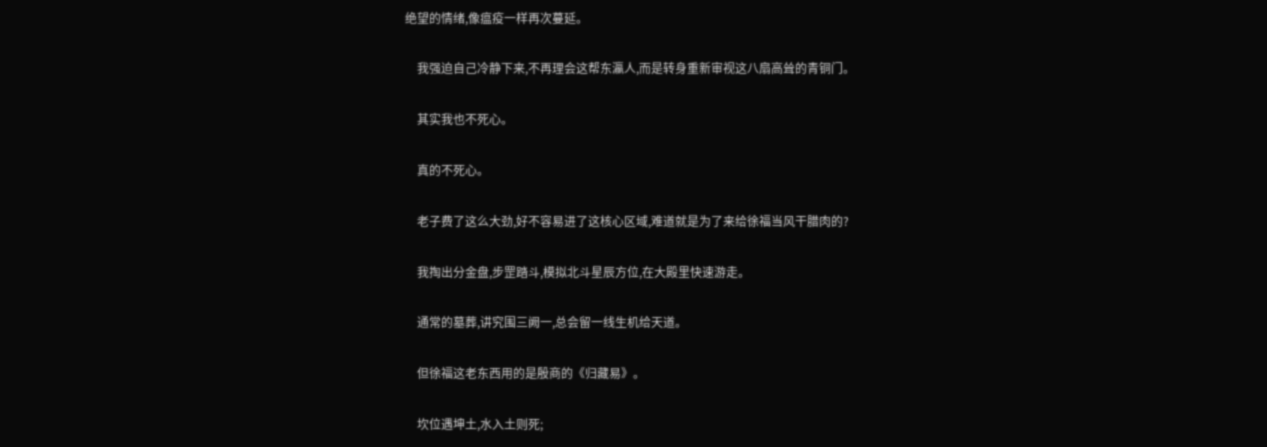绝望的情绪,像瘟疫一样再次蔓延。

    我强迫自己冷静下来,不再理会这帮东瀛人,而是转身重新审视这八扇高耸的青铜门。

    其实我也不死心。

    真的不死心。

    老子费了这么大劲,好不容易进了这核心区域,难道就是为了来给徐福当风干腊肉的?

    我掏出分金盘,步罡踏斗,模拟北斗星辰方位,在大殿里快速游走。

    通常的墓葬,讲究围三阙一,总会留一线生机给天道。

    但徐福这老东西用的是殷商的《归藏易》。

    坎位遇坤土,水入土则死;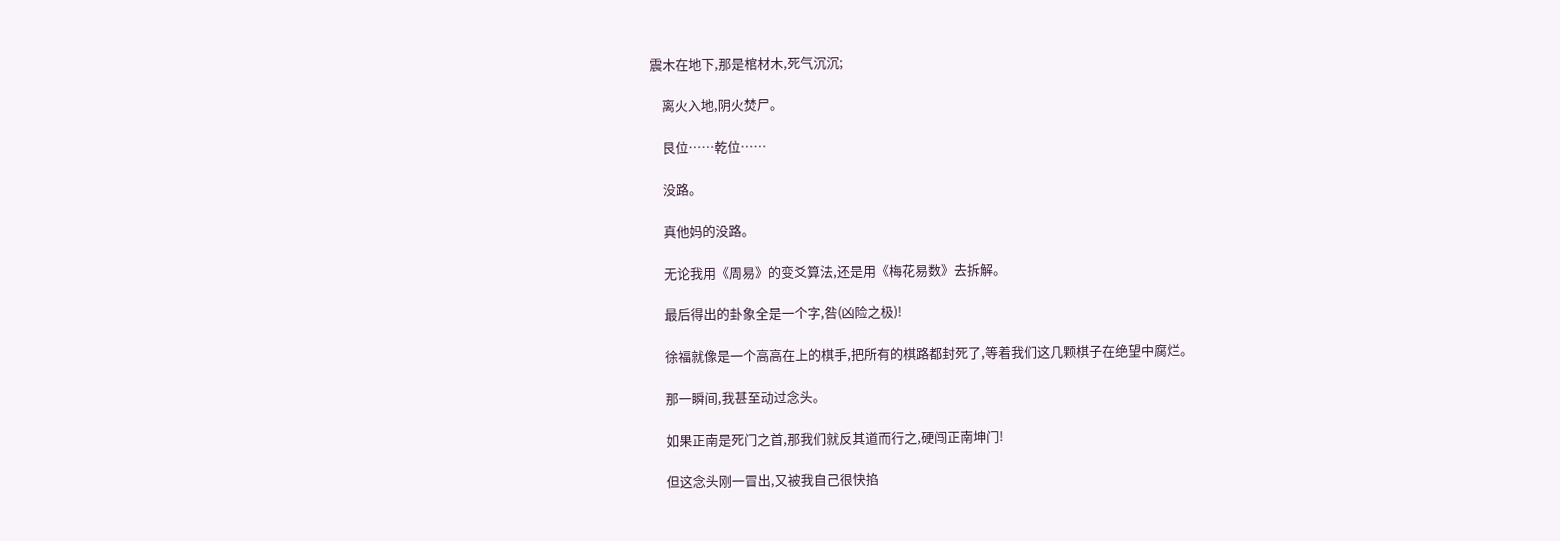震木在地下,那是棺材木,死气沉沉;

    离火入地,阴火焚尸。

    艮位……乾位……

    没路。

    真他妈的没路。

    无论我用《周易》的变爻算法,还是用《梅花易数》去拆解。

    最后得出的卦象全是一个字,咎(凶险之极)!

    徐福就像是一个高高在上的棋手,把所有的棋路都封死了,等着我们这几颗棋子在绝望中腐烂。

    那一瞬间,我甚至动过念头。

    如果正南是死门之首,那我们就反其道而行之,硬闯正南坤门!

    但这念头刚一冒出,又被我自己很快掐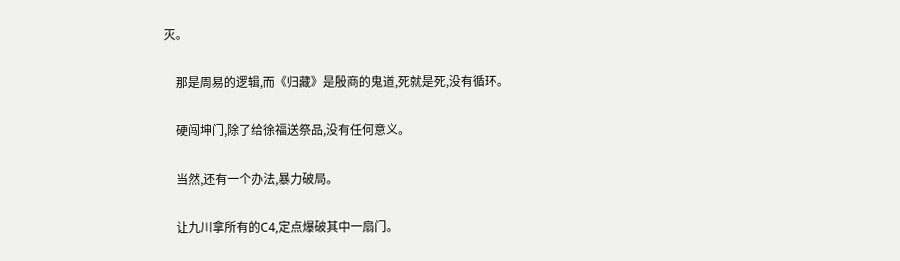灭。

    那是周易的逻辑,而《归藏》是殷商的鬼道,死就是死,没有循环。

    硬闯坤门,除了给徐福送祭品,没有任何意义。

    当然,还有一个办法,暴力破局。

    让九川拿所有的C4,定点爆破其中一扇门。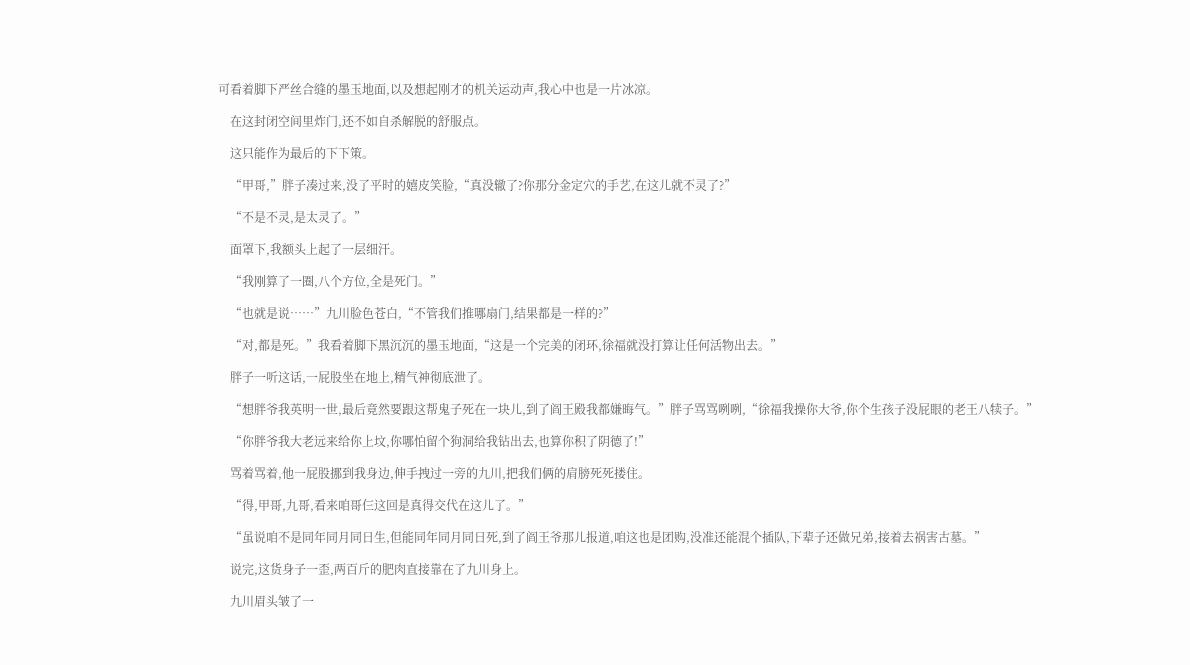可看着脚下严丝合缝的墨玉地面,以及想起刚才的机关运动声,我心中也是一片冰凉。

    在这封闭空间里炸门,还不如自杀解脱的舒服点。

    这只能作为最后的下下策。

    “甲哥,”胖子凑过来,没了平时的嬉皮笑脸,“真没辙了?你那分金定穴的手艺,在这儿就不灵了?”

    “不是不灵,是太灵了。”

    面罩下,我额头上起了一层细汗。

    “我刚算了一圈,八个方位,全是死门。”

    “也就是说……”九川脸色苍白,“不管我们推哪扇门,结果都是一样的?”

    “对,都是死。”我看着脚下黑沉沉的墨玉地面,“这是一个完美的闭环,徐福就没打算让任何活物出去。”

    胖子一听这话,一屁股坐在地上,精气神彻底泄了。

    “想胖爷我英明一世,最后竟然要跟这帮鬼子死在一块儿,到了阎王殿我都嫌晦气。”胖子骂骂咧咧,“徐福我操你大爷,你个生孩子没屁眼的老王八犊子。”

    “你胖爷我大老远来给你上坟,你哪怕留个狗洞给我钻出去,也算你积了阴德了!”

    骂着骂着,他一屁股挪到我身边,伸手拽过一旁的九川,把我们俩的肩膀死死搂住。

    “得,甲哥,九哥,看来咱哥仨这回是真得交代在这儿了。”

    “虽说咱不是同年同月同日生,但能同年同月同日死,到了阎王爷那儿报道,咱这也是团购,没准还能混个插队,下辈子还做兄弟,接着去祸害古墓。”

    说完,这货身子一歪,两百斤的肥肉直接靠在了九川身上。

    九川眉头皱了一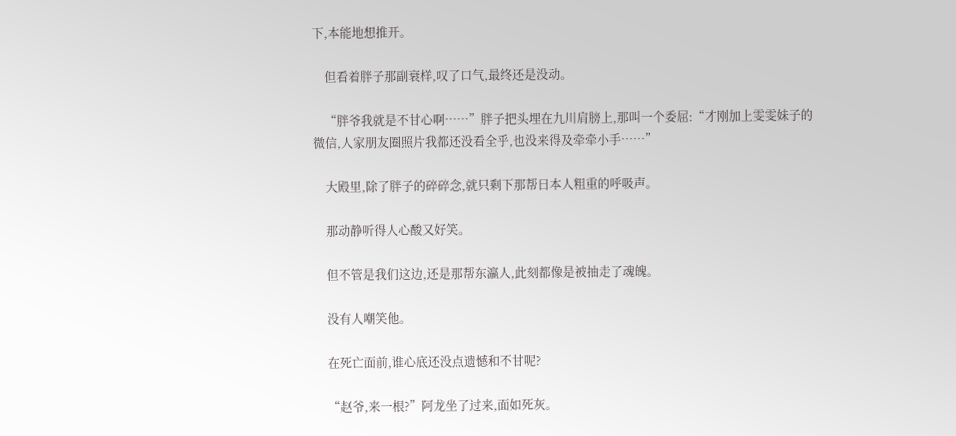下,本能地想推开。

    但看着胖子那副衰样,叹了口气,最终还是没动。

    “胖爷我就是不甘心啊……”胖子把头埋在九川肩膀上,那叫一个委屈:“才刚加上雯雯妹子的微信,人家朋友圈照片我都还没看全乎,也没来得及牵牵小手……”

    大殿里,除了胖子的碎碎念,就只剩下那帮日本人粗重的呼吸声。

    那动静听得人心酸又好笑。

    但不管是我们这边,还是那帮东瀛人,此刻都像是被抽走了魂魄。

    没有人嘲笑他。

    在死亡面前,谁心底还没点遗憾和不甘呢?

    “赵爷,来一根?”阿龙坐了过来,面如死灰。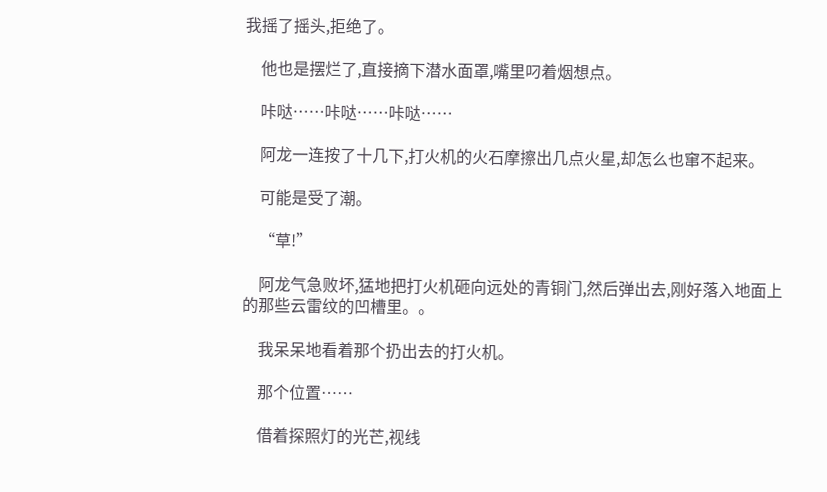我摇了摇头,拒绝了。

    他也是摆烂了,直接摘下潜水面罩,嘴里叼着烟想点。

    咔哒……咔哒……咔哒……

    阿龙一连按了十几下,打火机的火石摩擦出几点火星,却怎么也窜不起来。

    可能是受了潮。

    “草!”

    阿龙气急败坏,猛地把打火机砸向远处的青铜门,然后弹出去,刚好落入地面上的那些云雷纹的凹槽里。。

    我呆呆地看着那个扔出去的打火机。

    那个位置……

    借着探照灯的光芒,视线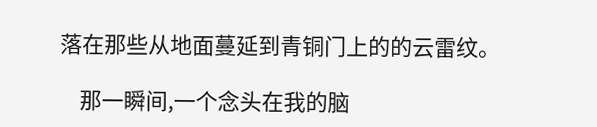落在那些从地面蔓延到青铜门上的的云雷纹。

    那一瞬间,一个念头在我的脑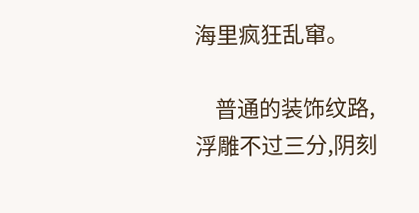海里疯狂乱窜。

    普通的装饰纹路,浮雕不过三分,阴刻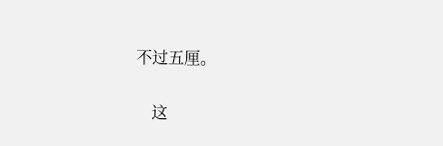不过五厘。

    这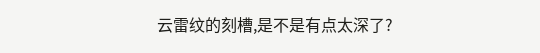云雷纹的刻槽,是不是有点太深了?